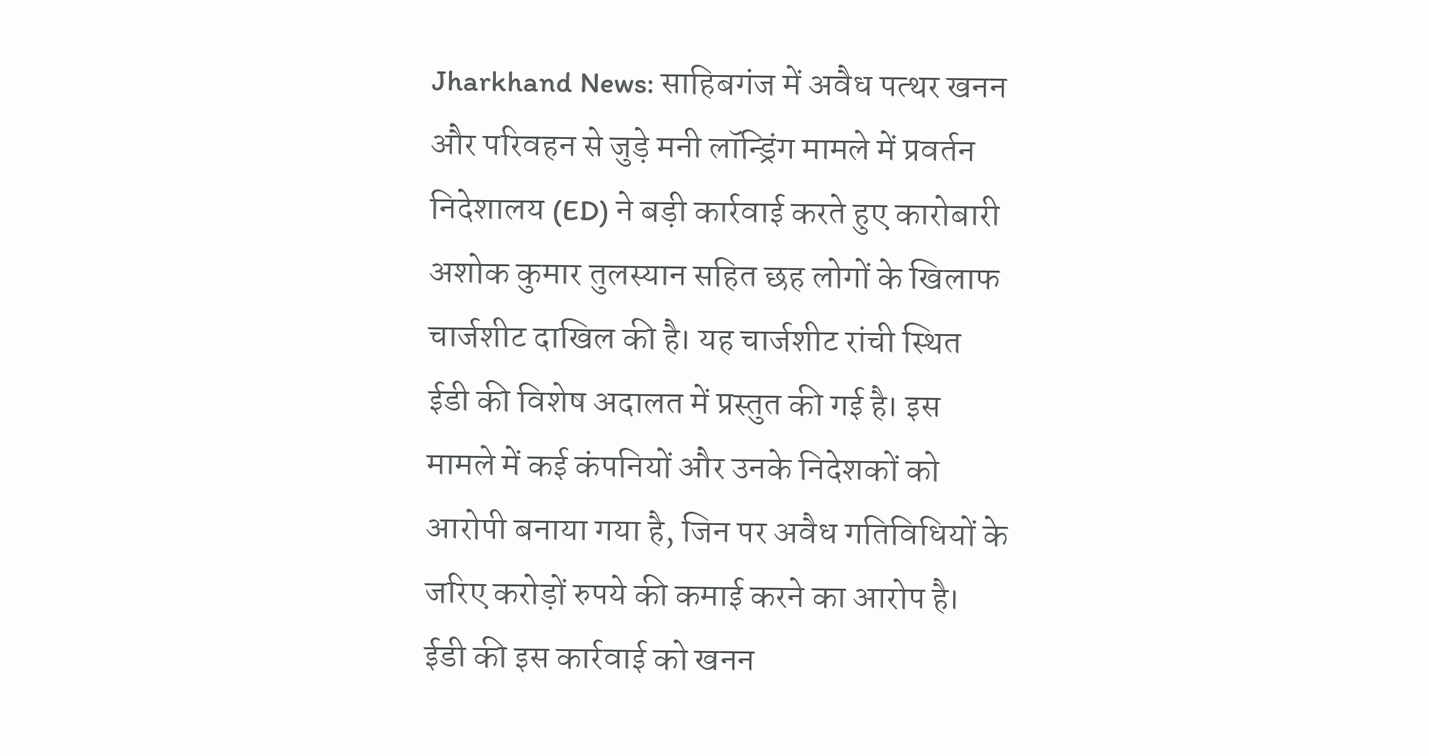Jharkhand News: साहिबगंज में अवैध पत्थर खनन और परिवहन से जुड़े मनी लॉन्ड्रिंग मामले में प्रवर्तन निदेशालय (ED) ने बड़ी कार्रवाई करते हुए कारोबारी अशोक कुमार तुलस्यान सहित छह लोगों के खिलाफ चार्जशीट दाखिल की है। यह चार्जशीट रांची स्थित ईडी की विशेष अदालत में प्रस्तुत की गई है। इस मामले में कई कंपनियों और उनके निदेशकों को आरोपी बनाया गया है, जिन पर अवैध गतिविधियों के जरिए करोड़ों रुपये की कमाई करने का आरोप है। ईडी की इस कार्रवाई को खनन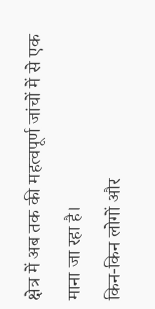क्षेत्र में अब तक की महत्वपूर्ण जांचों में से एक माना जा रहा है।
किन-किन लोगों और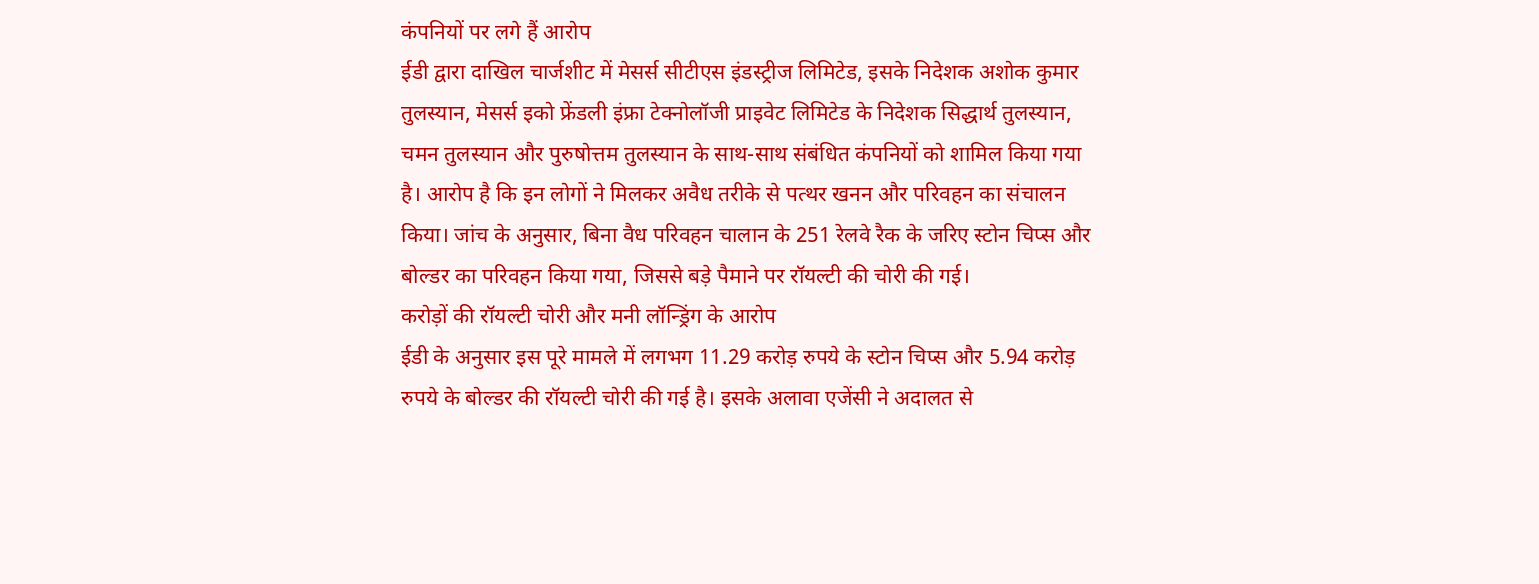कंपनियों पर लगे हैं आरोप
ईडी द्वारा दाखिल चार्जशीट में मेसर्स सीटीएस इंडस्ट्रीज लिमिटेड, इसके निदेशक अशोक कुमार तुलस्यान, मेसर्स इको फ्रेंडली इंफ्रा टेक्नोलॉजी प्राइवेट लिमिटेड के निदेशक सिद्धार्थ तुलस्यान, चमन तुलस्यान और पुरुषोत्तम तुलस्यान के साथ-साथ संबंधित कंपनियों को शामिल किया गया है। आरोप है कि इन लोगों ने मिलकर अवैध तरीके से पत्थर खनन और परिवहन का संचालन किया। जांच के अनुसार, बिना वैध परिवहन चालान के 251 रेलवे रैक के जरिए स्टोन चिप्स और बोल्डर का परिवहन किया गया, जिससे बड़े पैमाने पर रॉयल्टी की चोरी की गई।
करोड़ों की रॉयल्टी चोरी और मनी लॉन्ड्रिंग के आरोप
ईडी के अनुसार इस पूरे मामले में लगभग 11.29 करोड़ रुपये के स्टोन चिप्स और 5.94 करोड़ रुपये के बोल्डर की रॉयल्टी चोरी की गई है। इसके अलावा एजेंसी ने अदालत से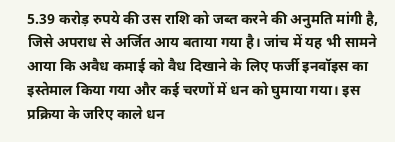5.39 करोड़ रुपये की उस राशि को जब्त करने की अनुमति मांगी है, जिसे अपराध से अर्जित आय बताया गया है। जांच में यह भी सामने आया कि अवैध कमाई को वैध दिखाने के लिए फर्जी इनवॉइस का इस्तेमाल किया गया और कई चरणों में धन को घुमाया गया। इस प्रक्रिया के जरिए काले धन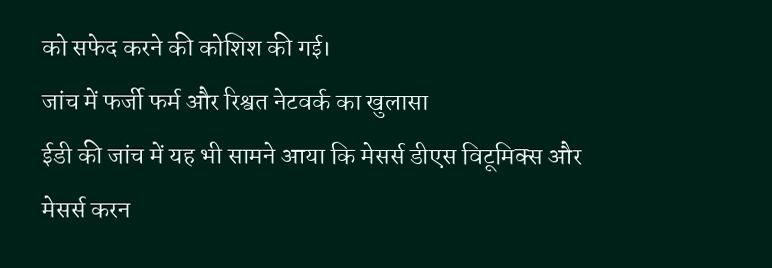को सफेद करने की कोशिश की गई।
जांच में फर्जी फर्म और रिश्वत नेटवर्क का खुलासा
ईडी की जांच में यह भी सामने आया कि मेसर्स डीएस विटूमिक्स और मेसर्स करन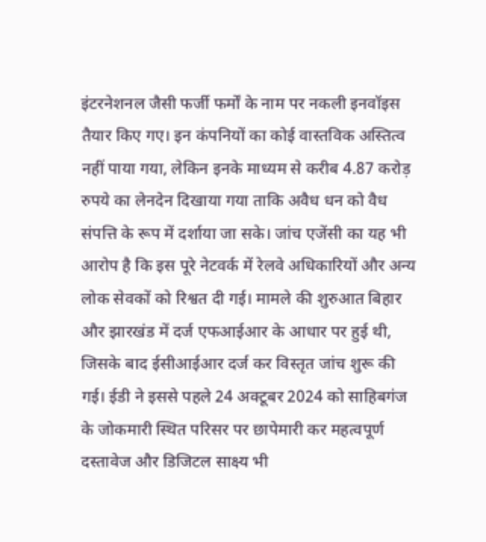इंटरनेशनल जैसी फर्जी फर्मों के नाम पर नकली इनवॉइस तैयार किए गए। इन कंपनियों का कोई वास्तविक अस्तित्व नहीं पाया गया, लेकिन इनके माध्यम से करीब 4.87 करोड़ रुपये का लेनदेन दिखाया गया ताकि अवैध धन को वैध संपत्ति के रूप में दर्शाया जा सके। जांच एजेंसी का यह भी आरोप है कि इस पूरे नेटवर्क में रेलवे अधिकारियों और अन्य लोक सेवकों को रिश्वत दी गई। मामले की शुरुआत बिहार और झारखंड में दर्ज एफआईआर के आधार पर हुई थी, जिसके बाद ईसीआईआर दर्ज कर विस्तृत जांच शुरू की गई। ईडी ने इससे पहले 24 अक्टूबर 2024 को साहिबगंज के जोकमारी स्थित परिसर पर छापेमारी कर महत्वपूर्ण दस्तावेज और डिजिटल साक्ष्य भी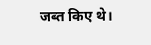जब्त किए थे।